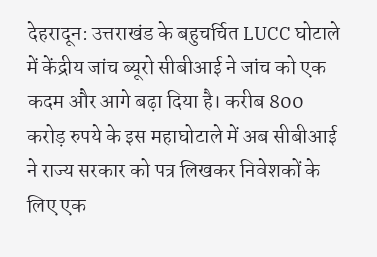देहरादून: उत्तराखंड के बहुचर्चित LUCC घोटाले में केंद्रीय जांच ब्यूरो सीबीआई ने जांच को एक कदम और आगे बढ़ा दिया है। करीब 800 करोड़ रुपये के इस महाघोटाले में अब सीबीआई ने राज्य सरकार को पत्र लिखकर निवेशकों के लिए एक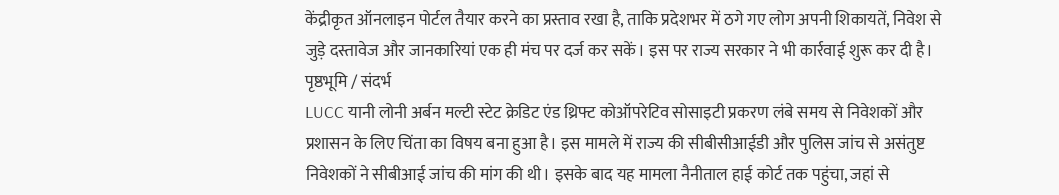केंद्रीकृत ऑनलाइन पोर्टल तैयार करने का प्रस्ताव रखा है, ताकि प्रदेशभर में ठगे गए लोग अपनी शिकायतें, निवेश से जुड़े दस्तावेज और जानकारियां एक ही मंच पर दर्ज कर सकें। इस पर राज्य सरकार ने भी कार्रवाई शुरू कर दी है।
पृष्ठभूमि / संदर्भ
LUCC यानी लोनी अर्बन मल्टी स्टेट क्रेडिट एंड थ्रिफ्ट कोऑपरेटिव सोसाइटी प्रकरण लंबे समय से निवेशकों और प्रशासन के लिए चिंता का विषय बना हुआ है। इस मामले में राज्य की सीबीसीआईडी और पुलिस जांच से असंतुष्ट निवेशकों ने सीबीआई जांच की मांग की थी। इसके बाद यह मामला नैनीताल हाई कोर्ट तक पहुंचा, जहां से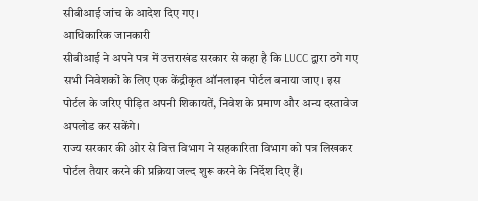सीबीआई जांच के आदेश दिए गए।
आधिकारिक जानकारी
सीबीआई ने अपने पत्र में उत्तराखंड सरकार से कहा है कि LUCC द्वारा ठगे गए सभी निवेशकों के लिए एक केंद्रीकृत ऑनलाइन पोर्टल बनाया जाए। इस पोर्टल के जरिए पीड़ित अपनी शिकायतें, निवेश के प्रमाण और अन्य दस्तावेज अपलोड कर सकेंगे।
राज्य सरकार की ओर से वित्त विभाग ने सहकारिता विभाग को पत्र लिखकर पोर्टल तैयार करने की प्रक्रिया जल्द शुरू करने के निर्देश दिए हैं।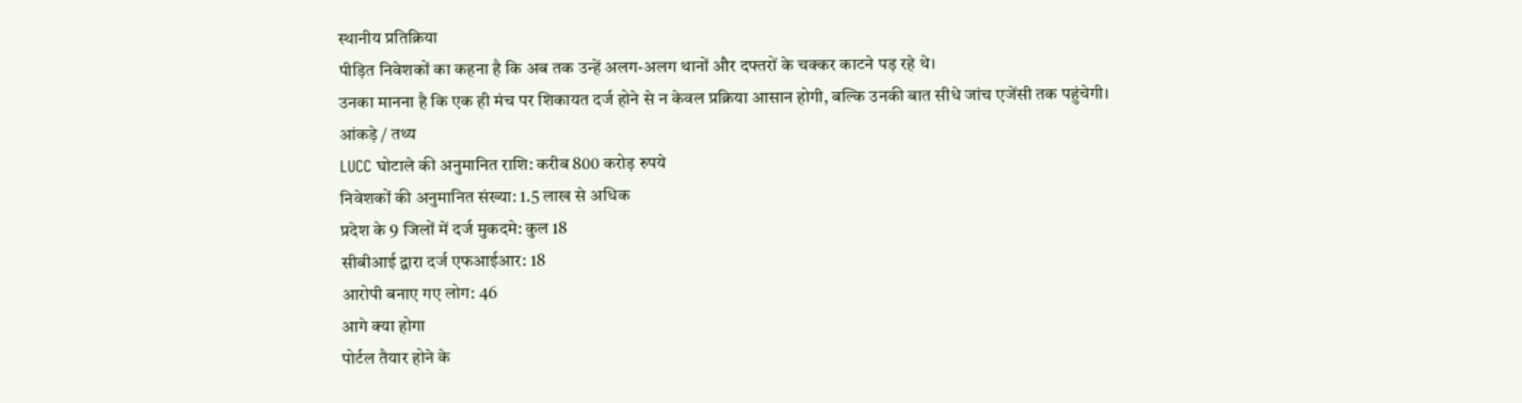स्थानीय प्रतिक्रिया
पीड़ित निवेशकों का कहना है कि अब तक उन्हें अलग-अलग थानों और दफ्तरों के चक्कर काटने पड़ रहे थे।
उनका मानना है कि एक ही मंच पर शिकायत दर्ज होने से न केवल प्रक्रिया आसान होगी, बल्कि उनकी बात सीधे जांच एजेंसी तक पहुंचेगी।
आंकड़े / तथ्य
LUCC घोटाले की अनुमानित राशि: करीब 800 करोड़ रुपये
निवेशकों की अनुमानित संख्या: 1.5 लाख से अधिक
प्रदेश के 9 जिलों में दर्ज मुकदमे: कुल 18
सीबीआई द्वारा दर्ज एफआईआर: 18
आरोपी बनाए गए लोग: 46
आगे क्या होगा
पोर्टल तैयार होने के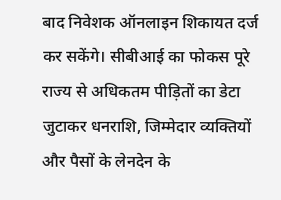बाद निवेशक ऑनलाइन शिकायत दर्ज कर सकेंगे। सीबीआई का फोकस पूरे राज्य से अधिकतम पीड़ितों का डेटा जुटाकर धनराशि, जिम्मेदार व्यक्तियों और पैसों के लेनदेन के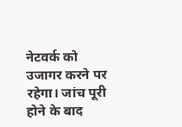नेटवर्क को उजागर करने पर रहेगा। जांच पूरी होने के बाद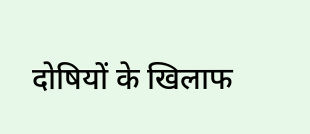दोषियों के खिलाफ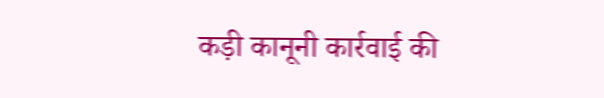कड़ी कानूनी कार्रवाई की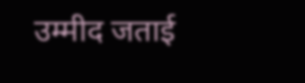उम्मीद जताई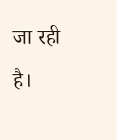जा रही है।